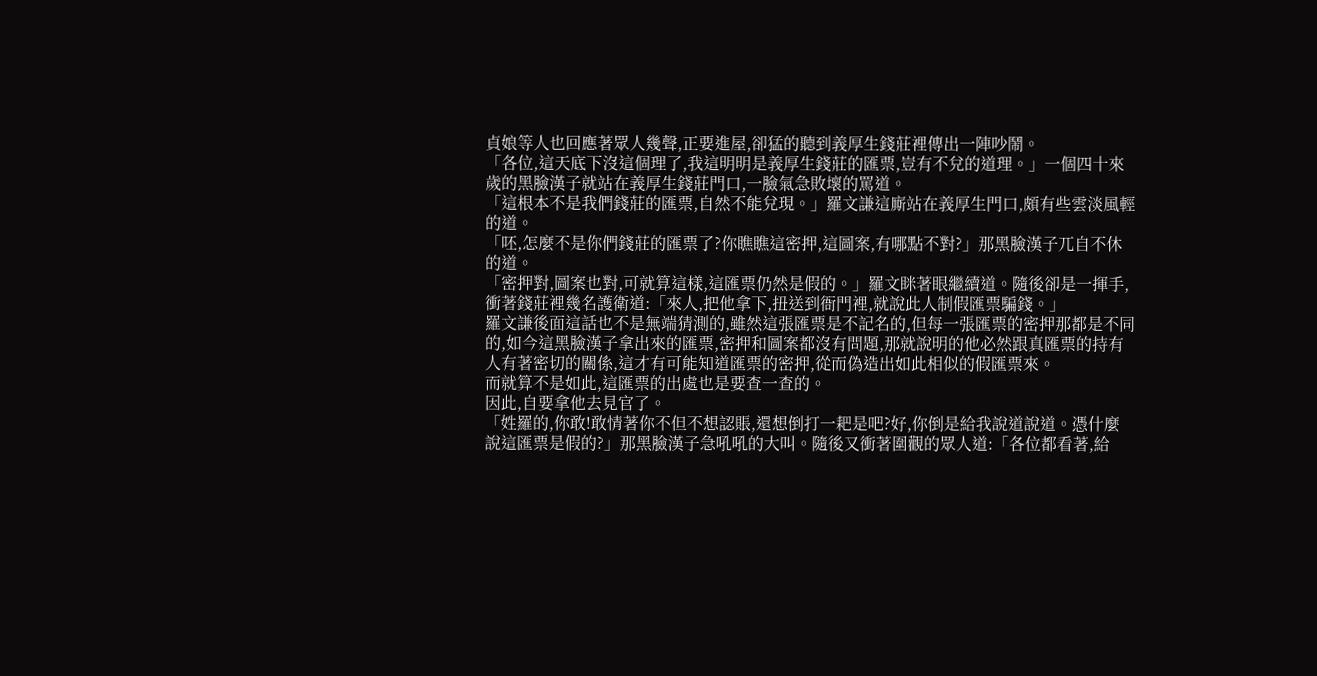貞娘等人也回應著眾人幾聲,正要進屋,卻猛的聽到義厚生錢莊裡傳出一陣吵鬧。
「各位,這天底下沒這個理了,我這明明是義厚生錢莊的匯票,豈有不兌的道理。」一個四十來歲的黑臉漢子就站在義厚生錢莊門口,一臉氣急敗壞的罵道。
「這根本不是我們錢莊的匯票,自然不能兌現。」羅文謙這廝站在義厚生門口,頗有些雲淡風輕的道。
「呸,怎麼不是你們錢莊的匯票了?你瞧瞧這密押,這圖案,有哪點不對?」那黑臉漢子兀自不休的道。
「密押對,圖案也對,可就算這樣,這匯票仍然是假的。」羅文眯著眼繼續道。隨後卻是一揮手,衝著錢莊裡幾名護衛道:「來人,把他拿下,扭送到衙門裡,就說此人制假匯票騙錢。」
羅文謙後面這話也不是無端猜測的,雖然這張匯票是不記名的,但每一張匯票的密押那都是不同的,如今這黑臉漢子拿出來的匯票,密押和圖案都沒有問題,那就說明的他必然跟真匯票的持有人有著密切的關係,這才有可能知道匯票的密押,從而偽造出如此相似的假匯票來。
而就算不是如此,這匯票的出處也是要查一查的。
因此,自要拿他去見官了。
「姓羅的,你敢!敢情著你不但不想認賬,還想倒打一耙是吧?好,你倒是給我說道說道。憑什麼說這匯票是假的?」那黑臉漢子急吼吼的大叫。隨後又衝著圍觀的眾人道:「各位都看著,給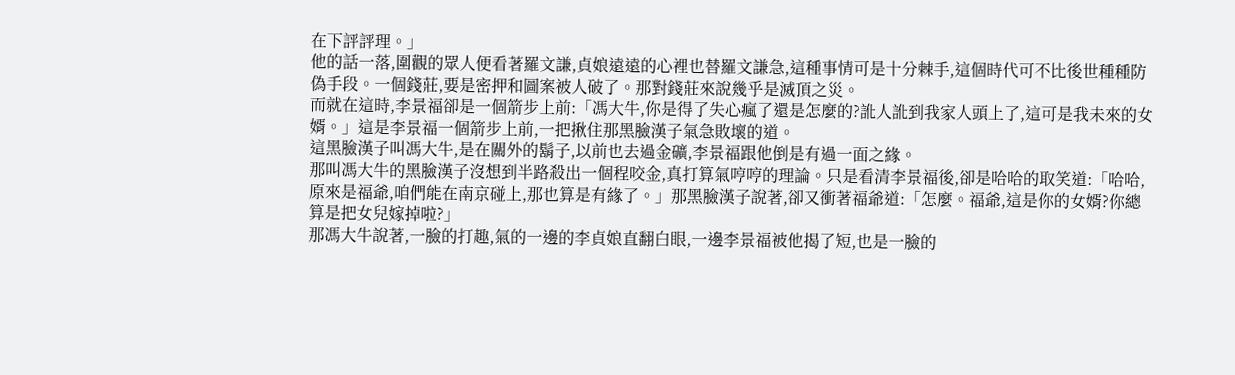在下評評理。」
他的話一落,圍觀的眾人便看著羅文謙,貞娘遠遠的心裡也替羅文謙急,這種事情可是十分棘手,這個時代可不比後世種種防偽手段。一個錢莊,要是密押和圖案被人破了。那對錢莊來說幾乎是滅頂之災。
而就在這時,李景福卻是一個箭步上前:「馮大牛,你是得了失心瘋了還是怎麼的?訛人訛到我家人頭上了,這可是我未來的女婿。」這是李景福一個箭步上前,一把揪住那黑臉漢子氣急敗壞的道。
這黑臉漢子叫馮大牛,是在關外的鬍子,以前也去過金礦,李景福跟他倒是有過一面之緣。
那叫馮大牛的黑臉漢子沒想到半路殺出一個程咬金,真打算氣哼哼的理論。只是看清李景福後,卻是哈哈的取笑道:「哈哈,原來是福爺,咱們能在南京碰上,那也算是有緣了。」那黑臉漢子說著,卻又衝著福爺道:「怎麼。福爺,這是你的女婿?你總算是把女兒嫁掉啦?」
那馮大牛說著,一臉的打趣,氣的一邊的李貞娘直翻白眼,一邊李景福被他揭了短,也是一臉的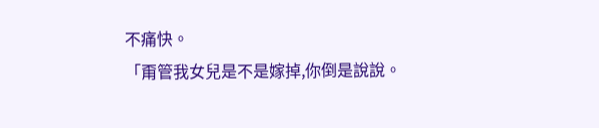不痛快。
「甭管我女兒是不是嫁掉,你倒是說說。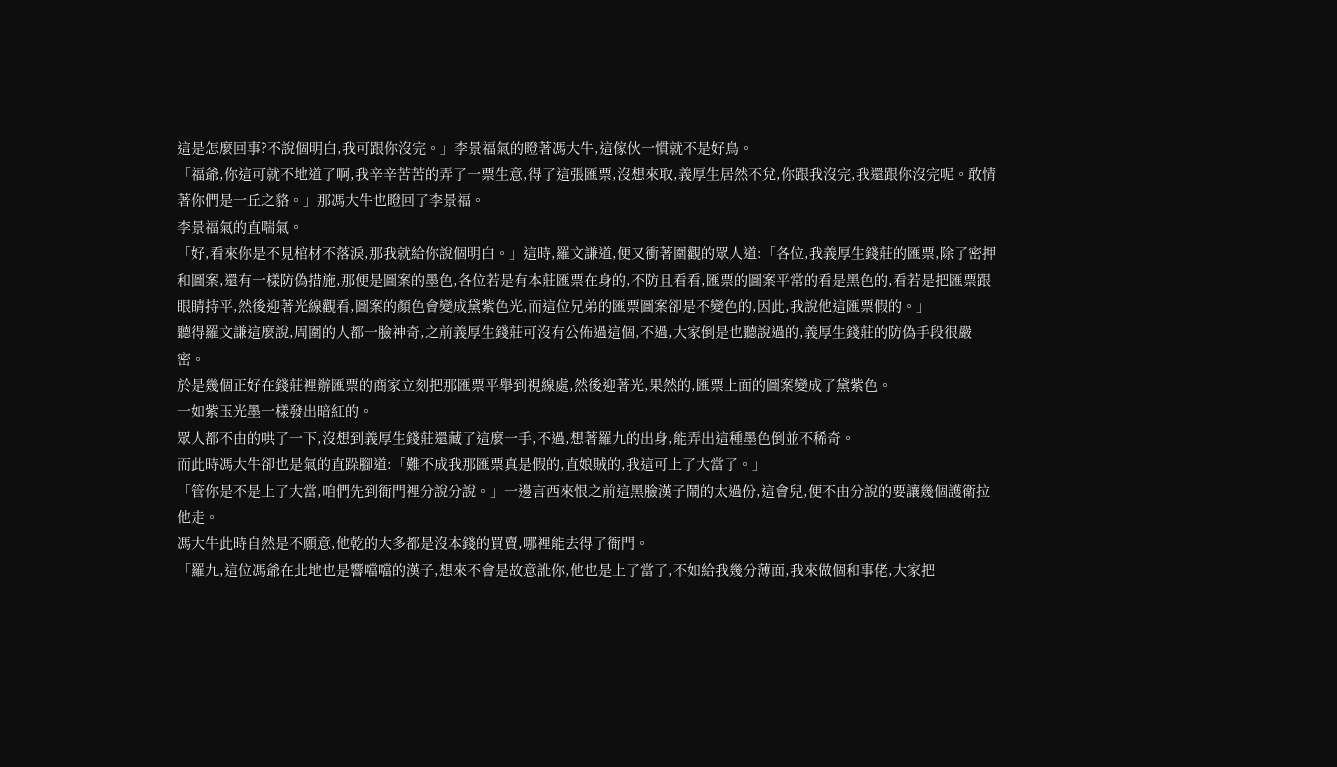這是怎麼回事?不說個明白,我可跟你沒完。」李景福氣的瞪著馮大牛,這傢伙一慣就不是好鳥。
「福爺,你這可就不地道了啊,我辛辛苦苦的弄了一票生意,得了這張匯票,沒想來取,義厚生居然不兌,你跟我沒完,我還跟你沒完呢。敢情著你們是一丘之貉。」那馮大牛也瞪回了李景福。
李景福氣的直喘氣。
「好,看來你是不見棺材不落淚,那我就給你說個明白。」這時,羅文謙道,便又衝著圍觀的眾人道:「各位,我義厚生錢莊的匯票,除了密押和圖案,還有一樣防偽措施,那便是圖案的墨色,各位若是有本莊匯票在身的,不防且看看,匯票的圖案平常的看是黑色的,看若是把匯票跟眼睛持平,然後迎著光線觀看,圖案的顏色會變成黛紫色光,而這位兄弟的匯票圖案卻是不變色的,因此,我說他這匯票假的。」
聽得羅文謙這麼說,周圍的人都一臉神奇,之前義厚生錢莊可沒有公佈過這個,不過,大家倒是也聽說過的,義厚生錢莊的防偽手段很嚴密。
於是幾個正好在錢莊裡辦匯票的商家立刻把那匯票平舉到視線處,然後迎著光,果然的,匯票上面的圖案變成了黛紫色。
一如紫玉光墨一樣發出暗紅的。
眾人都不由的哄了一下,沒想到義厚生錢莊還藏了這麼一手,不過,想著羅九的出身,能弄出這種墨色倒並不稀奇。
而此時馮大牛卻也是氣的直跺腳道:「難不成我那匯票真是假的,直娘賊的,我這可上了大當了。」
「管你是不是上了大當,咱們先到衙門裡分說分說。」一邊言西來恨之前這黑臉漢子鬧的太過份,這會兒,便不由分說的要讓幾個護衛拉他走。
馮大牛此時自然是不願意,他乾的大多都是沒本錢的買賣,哪裡能去得了衙門。
「羅九,這位馮爺在北地也是響噹噹的漢子,想來不會是故意訛你,他也是上了當了,不如給我幾分薄面,我來做個和事佬,大家把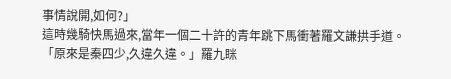事情說開,如何?」
這時幾騎快馬過來,當年一個二十許的青年跳下馬衝著羅文謙拱手道。
「原來是秦四少,久違久違。」羅九眯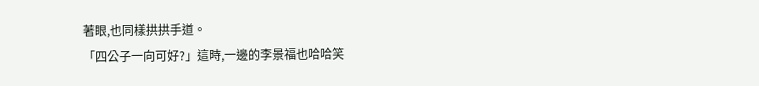著眼,也同樣拱拱手道。
「四公子一向可好?」這時,一邊的李景福也哈哈笑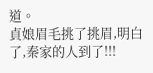道。
貞娘眉毛挑了挑眉,明白了,秦家的人到了!!!